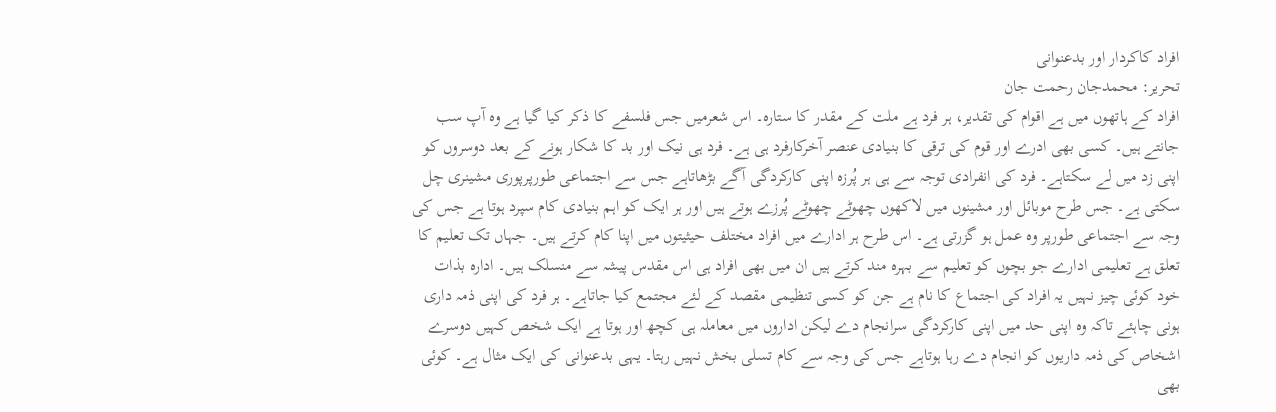افراد کاکردار اور بدعنوانی
تحریر: محمدجان رحمت جان
افراد کے ہاتھوں میں ہے اقوام کی تقدیر، ہر فرد ہے ملت کے مقدر کا ستارہ۔ اس شعرمیں جس فلسفے کا ذکر کیا گیا ہے وہ آپ سب جانتے ہیں۔ کسی بھی ادرے اور قوم کی ترقی کا بنیادی عنصر آخرکارفرد ہی ہے۔ فرد ہی نیک اور بد کا شکار ہونے کے بعد دوسروں کو اپنی زد میں لے سکتاہے۔ فرد کی انفرادی توجہ سے ہی ہر پُرزہ اپنی کارکردگی آگے بڑھاتاہے جس سے اجتماعی طورپرپوری مشینری چل سکتی ہے۔ جس طرح موبائل اور مشینوں میں لاکھوں چھوٹے چھوٹے پُرزے ہوتے ہیں اور ہر ایک کو اہم بنیادی کام سپرد ہوتا ہے جس کی وجہ سے اجتماعی طورپر وہ عمل ہو گزرتی ہے۔ اس طرح ہر ادارے میں افراد مختلف حیثیتوں میں اپنا کام کرتے ہیں۔ جہاں تک تعلیم کا تعلق ہے تعلیمی ادارے جو بچوں کو تعلیم سے بہرہ مند کرتے ہیں ان میں بھی افراد ہی اس مقدس پیشہ سے منسلک ہیں۔ ادارہ بذات خود کوئی چیز نہیں یہ افراد کی اجتماع کا نام ہے جن کو کسی تنظیمی مقصد کے لئے مجتمع کیا جاتاہے۔ ہر فرد کی اپنی ذمہ داری ہونی چاہئے تاکہ وہ اپنی حد میں اپنی کارکردگی سرانجام دے لیکن اداروں میں معاملہ ہی کچھ اور ہوتا ہے ایک شخص کہیں دوسرے اشخاص کی ذمہ داریوں کو انجام دے رہا ہوتاہے جس کی وجہ سے کام تسلی بخش نہیں رہتا۔ یہی بدعنوانی کی ایک مثال ہے۔ کوئی بھی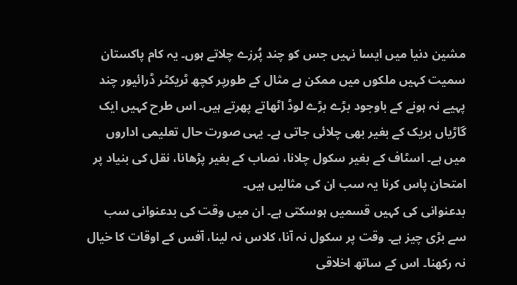مشین دنیا میں ایسا نہیں جس کو چند پُرزے چلاتے ہوں۔ یہ کام پاکستان سمیت کہیں ملکوں میں ممکن ہے مثال کے طورپر کچھ ٹریکٹر ڈرائیور چند پہیے نہ ہونے کے باوجود بڑے بڑے لوڈ اٹھاتے پھرتے ہیں۔ اس طرح کہیں ایک گاڑیاں بریک کے بغیر بھی چلائی جاتی ہے۔ یہی صورت حال تعلیمی اداروں میں ہے۔ اسٹاف کے بغیر سکول چلانا، نصاب کے بغیر پڑھانا، نقل کی بنیاد پر امتحان پاس کرنا یہ سب ان کی مثالیں ہیں۔
بدعنوانی کی کہیں قسمیں ہوسکتی ہے۔ ان میں وقت کی بدعنوانی سب سے بڑی چیز ہے۔ وقت پر سکول نہ آنا، کلاس نہ لینا، آفس کے اوقات کا خیال نہ رکھنا۔ اس کے ساتھ اخلاقی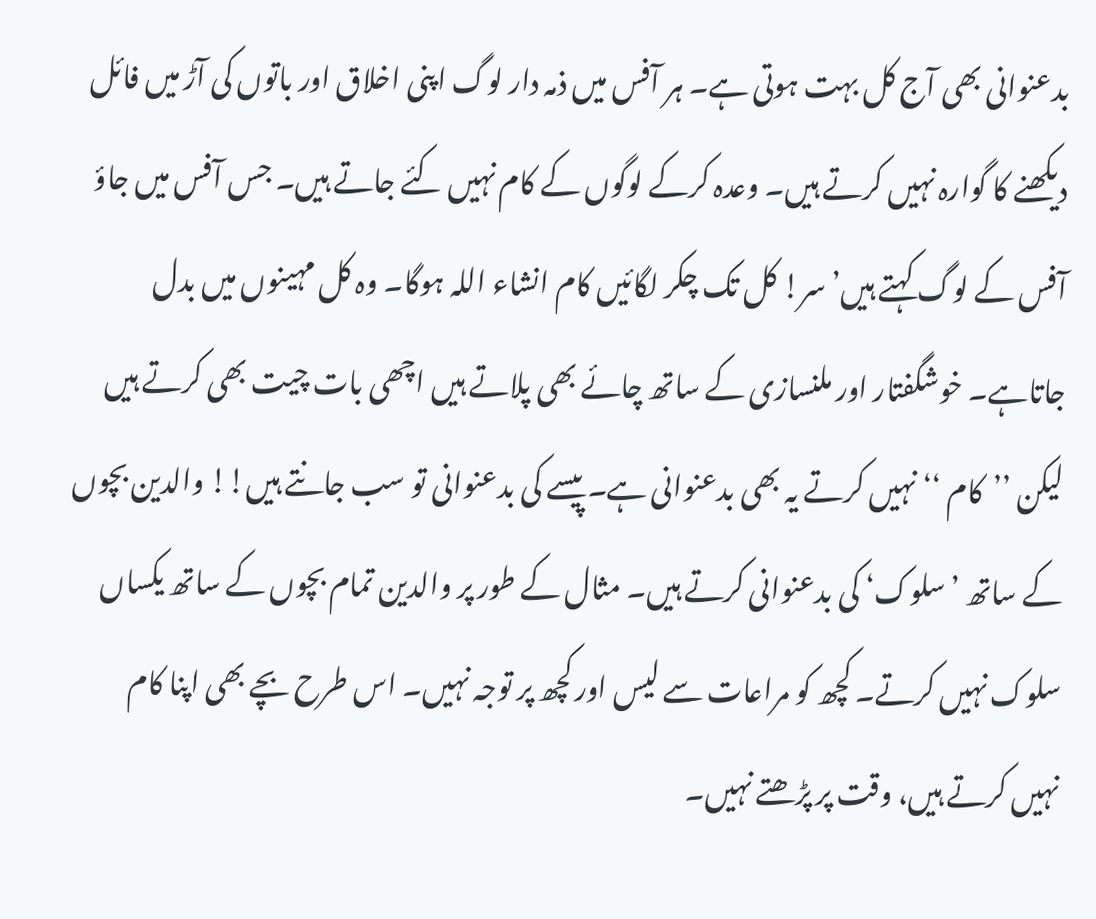بدعنوانی بھی آج کل بہت ہوتی ہے۔ ہر آفس میں ذمہ دار لوگ اپنی اخلاق اور باتوں کی آڑ میں فائل دیکھنے کا گوارہ نہیں کرتے ہیں۔ وعدہ کرکے لوگوں کے کام نہیں کئے جاتے ہیں۔ جس آفس میں جاؤ آفس کے لوگ کہتے ہیں’ سر! کل تک چکر لگائیں کام انشاء اللہ ہوگا۔ وہ کل مہینوں میں بدل جاتاہے۔ خوشگفتار اور ملنسازی کے ساتھ چائے بھی پلاتے ہیں اچھی بات چیت بھی کرتے ہیں لیکن ’’کام ‘‘ نہیں کرتے یہ بھی بدعنوانی ہے۔ پیسے کی بدعنوانی تو سب جانتے ہیں!! والدین بچوں کے ساتھ ’سلوک‘ کی بدعنوانی کرتے ہیں۔ مثال کے طور پر والدین تمام بچوں کے ساتھ یکساں سلوک نہیں کرتے۔ کچھ کو مراعات سے لیس اور کچھ پر توجہ نہیں۔ اس طرح بچے بھی اپنا کام نہیں کرتے ہیں، وقت پر پڑھتے نہیں۔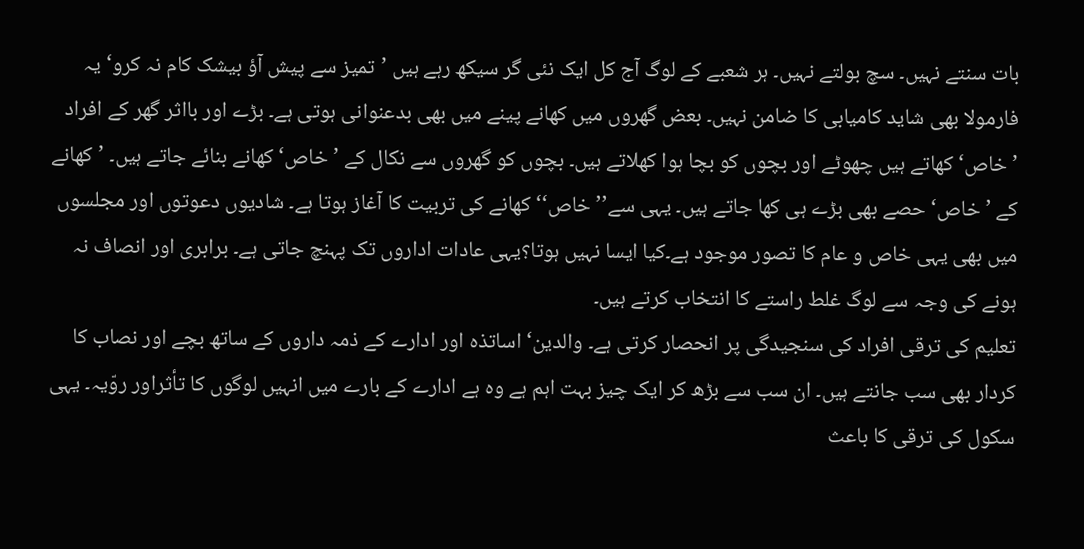بات سنتے نہیں۔ سچ بولتے نہیں۔ ہر شعبے کے لوگ آج کل ایک نئی گر سیکھ رہے ہیں ’تمیز سے پیش آؤ بیشک کام نہ کرو‘ یہ فارمولا بھی شاید کامیابی کا ضامن نہیں۔ بعض گھروں میں کھانے پینے میں بھی بدعنوانی ہوتی ہے۔ بڑے اور بااثر گھر کے افراد ’خاص‘ کھاتے ہیں چھوٹے اور بچوں کو بچا ہوا کھلاتے ہیں۔ بچوں کو گھروں سے نکال کے ’خاص‘ کھانے بنائے جاتے ہیں۔ ’کھانے کے ’خاص‘ حصے بھی بڑے ہی کھا جاتے ہیں۔ یہی سے’’خاص‘‘ کھانے کی تربیت کا آغاز ہوتا ہے۔ شادیوں دعوتوں اور مجلسوں میں بھی یہی خاص و عام کا تصور موجود ہے۔کیا ایسا نہیں ہوتا؟یہی عادات اداروں تک پہنچ جاتی ہے۔ برابری اور انصاف نہ ہونے کی وجہ سے لوگ غلط راستے کا انتخاب کرتے ہیں۔
تعلیم کی ترقی افراد کی سنجیدگی پر انحصار کرتی ہے۔ والدین‘ اساتذہ اور ادارے کے ذمہ داروں کے ساتھ بچے اور نصاب کا کردار بھی سب جانتے ہیں۔ ان سب سے بڑھ کر ایک چیز بہت اہم ہے وہ ہے ادارے کے بارے میں انہیں لوگوں کا تأثراور روّیہ۔ یہی سکول کی ترقی کا باعث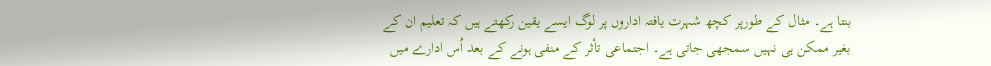بنتا ہے۔ مثال کے طورپر کچھ شہرت یافتہ اداروں پر لوگ ایسے یقین رکھتے ہیں کہ تعلیم ان کے بغیر ممکن ہی نہیں سمجھی جاتی ہے۔ اجتماعی تأثر کے منفی ہونے کے بعد اُس ادارے میں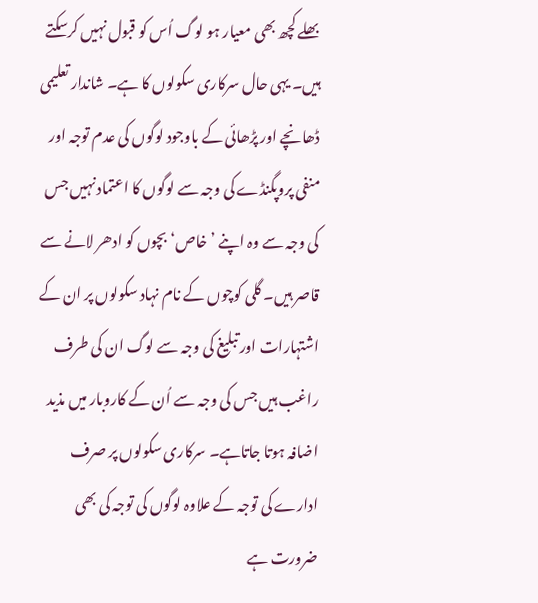بھلے کچھ بھی معیار ہو لوگ اُس کو قبول نہیں کرسکتے ہیں۔ یہی حال سرکاری سکولوں کا ہے۔ شاندار تعلیمی ڈھانچے اور پڑھائی کے باوجود لوگوں کی عدم توجہ اور منفی پروپگنڈے کی وجہ سے لوگوں کا اعتماد نہیں جس کی وجہ سے وہ اپنے ’خاص‘ بچوں کو ادھر لانے سے قاصر ہیں۔ گلی کوچوں کے نام نہاد سکولوں پر ان کے اشتہارات اور تبلیغ کی وجہ سے لوگ ان کی طرف راغب ہیں جس کی وجہ سے اُن کے کاروبار میں مذید اضافہ ہوتا جاتاہے۔ سرکاری سکولوں پر صرف ادارے کی توجہ کے علاوہ لوگوں کی توجہ کی بھی ضرورت ہے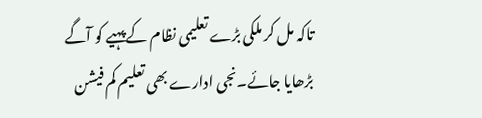تاکہ مل کر ملکی بڑے تعلیمی نظام کے پہیے کو آگے بڑھایا جائے۔نجی ادارے بھی تعلیم کم فیشن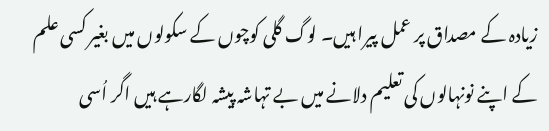زیادہ کے مصداق پر عمل پیرا ہیں۔ لوگ گلی کوچوں کے سکولوں میں بغیر کسی علم کے اپنے نونہالوں کی تعلیم دلانے میں بے تہاشہ پیشہ لگارہے ہیں اگر اُسی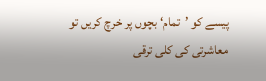پیسے کو ’تمام‘ بچوں پر خرچ کریں تو معاشرتی کی کلی ترقی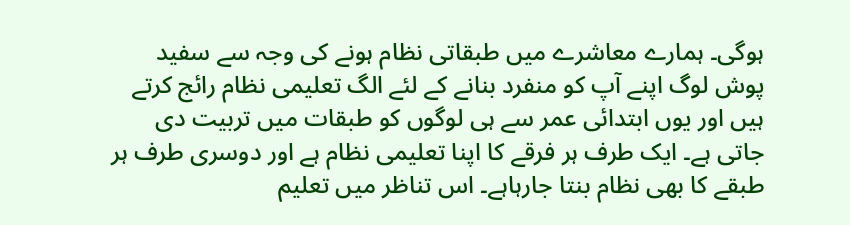ہوگی۔ ہمارے معاشرے میں طبقاتی نظام ہونے کی وجہ سے سفید پوش لوگ اپنے آپ کو منفرد بنانے کے لئے الگ تعلیمی نظام رائج کرتے ہیں اور یوں ابتدائی عمر سے ہی لوگوں کو طبقات میں تربیت دی جاتی ہے۔ ایک طرف ہر فرقے کا اپنا تعلیمی نظام ہے اور دوسری طرف ہر طبقے کا بھی نظام بنتا جارہاہے۔ اس تناظر میں تعلیم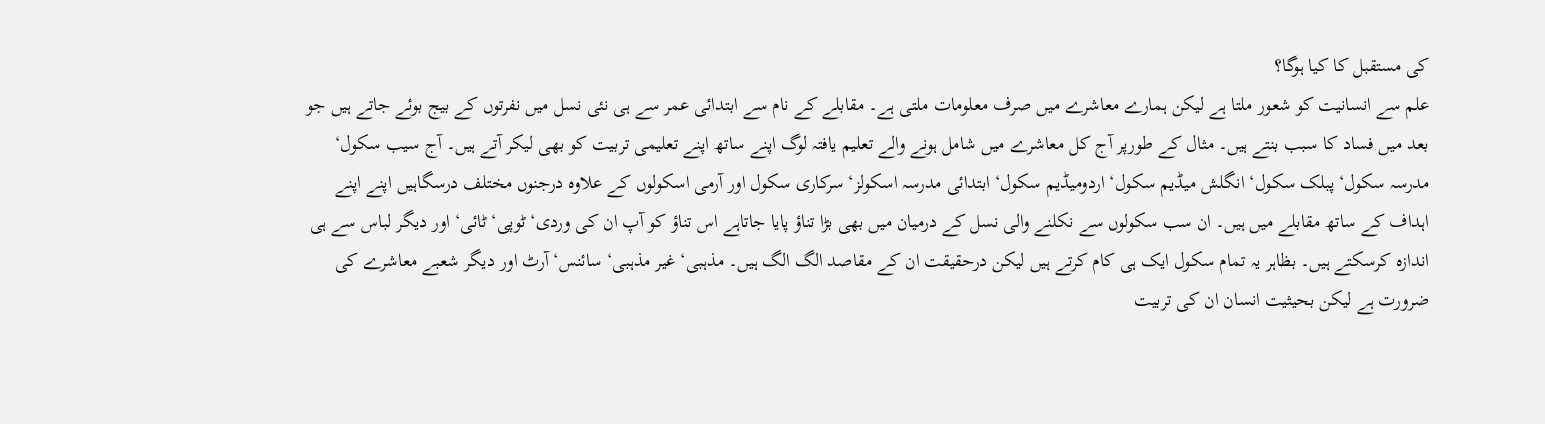کی مستقبل کا کیا ہوگا؟
علم سے انسانیت کو شعور ملتا ہے لیکن ہمارے معاشرے میں صرف معلومات ملتی ہے۔ مقابلے کے نام سے ابتدائی عمر سے ہی نئی نسل میں نفرتوں کے بیج بوئے جاتے ہیں جو بعد میں فساد کا سبب بنتے ہیں۔ مثال کے طورپر آج کل معاشرے میں شامل ہونے والے تعلیم یافتہ لوگ اپنے ساتھ اپنے تعلیمی تربیت کو بھی لیکر آتے ہیں۔ آج سیب سکول‘ مدرسہ سکول‘ پبلک سکول‘ انگلش میڈیم سکول‘ اردومیڈیم سکول‘ ابتدائی مدرسہ اسکولز‘ سرکاری سکول اور آرمی اسکولوں کے علاوہ درجنوں مختلف درسگاہیں اپنے اپنے اہداف کے ساتھ مقابلے میں ہیں۔ ان سب سکولوں سے نکلنے والی نسل کے درمیان میں بھی بڑا تناؤ پایا جاتاہے اس تناؤ کو آپ ان کی وردی‘ ٹوپی‘ ٹائی‘ اور دیگر لباس سے ہی اندازہ کرسکتے ہیں۔ بظاہر یہ تمام سکول ایک ہی کام کرتے ہیں لیکن درحقیقت ان کے مقاصد الگ الگ ہیں۔ مذہبی‘ غیر مذہبی‘ سائنس‘ آرٹ اور دیگر شعبے معاشرے کی ضرورت ہے لیکن بحیثیت انسان ان کی تربیت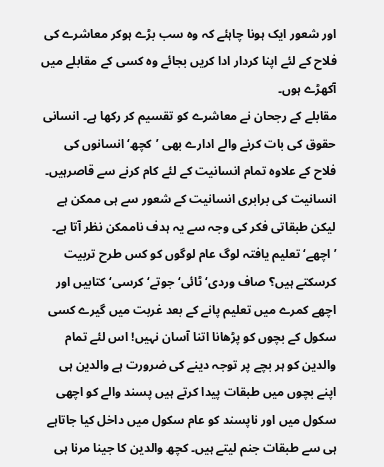اور شعور ایک ہونا چاہئے کہ وہ سب بڑے ہوکر معاشرے کی فلاح کے لئے اپنا کردار ادا کریں بجائے وہ کسی کے مقابلے میں آکھڑے ہوں۔
مقابلے کے رجحان نے معاشرے کو تقسیم کر رکھا ہے۔ انسانی حقوق کی بات کرنے والے ادارے بھی ’کچھ‘ انسانوں کی فلاح کے علاوہ تمام انسانیت کے لئے کام کرنے سے قاصرہیں۔ انسانیت کی برابری انسانیت کے شعور سے ہی ممکن ہے لیکن طبقاتی فکر کی وجہ سے یہ ہدف ناممکن نظر آتا ہے۔ ’اچھے‘ تعلیم یافتہ لوگ عام لوگوں کو کس طرح تربیت کرسکتے ہیں؟ صاف وردی‘ ٹائی‘ جوتے‘ کرسی‘ کتابیں اور اچھے کمرے میں تعلیم پانے کے بعد غربت میں گیرے کسی سکول کے بچوں کو پڑھانا اتنا آسان نہیں! اس لئے تمام والدین کو ہر بچے پر توجہ دینے کی ضرورت ہے والدین ہی اپنے بچوں میں طبقات پیدا کرتے ہیں پسند والے کو اچھی سکول میں اور ناپسند کو عام سکول میں داخل کیا جاتاہے ہی سے طبقات جنم لیتے ہیں۔ کچھ والدین کا جینا مرنا ہی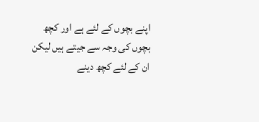اپنے بچوں کے لئے ہے اور کچھ بچوں کی وجہ سے جیتے ہیں لیکن ان کے لئے کچھ دینے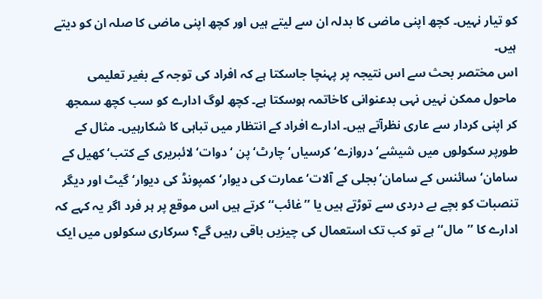کو تیار نہیں۔ کچھ اپنی ماضی کا بدلہ ان سے لیتے ہیں اور کچھ اپنی ماضی کا صلہ ان کو دیتے ہیں۔
اس مختصر بحث سے اس نتیجہ پر پہنچا جاسکتا ہے کہ افراد کی توجہ کے بغیر تعلیمی ماحول ممکن نہیں نہی بدعنوانی کاخاتمہ ہوسکتا ہے۔ کچھ لوگ ادارے کو سب کچھ سمجھ کر اپنی کردار سے عاری نظرآتے ہیں۔ ادارے افراد کے انتظار میں تباہی کا شکارہیں۔ مثال کے طورپر سکولوں میں شیشے‘ دروازے‘ کرسیاں‘ چارٹ‘ پن ‘ دوات‘ لائبریری کے کتب‘ کھیل کے سامان‘ سائنس کے سامان‘ بجلی کے آلات‘ عمارت کی دیوار‘ کمپونڈ کی دیوار‘ گیٹ اور دیگر تنصبات کو بچے بے دردی سے توڑتے ہیں یا ’’غائب‘‘ کرتے ہیں اس موقع پر ہر فرد اگر یہ کہے کہ ادارے کا ’’مال‘‘ ہے تو کب تک استعمال کی چیزیں باقی رہیں گے؟ سرکاری سکولوں میں ایک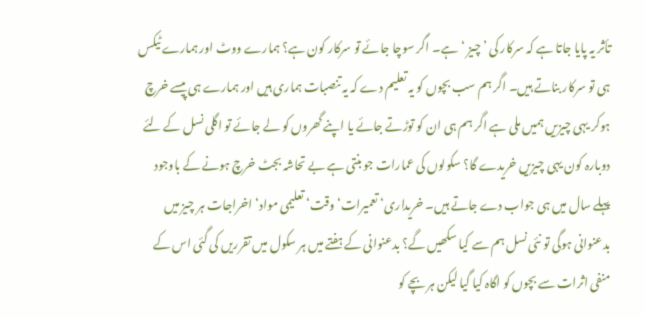تأثر یہ پایا جاتا ہے کہ سرکار کی ’چیز ‘ہے۔ اگر سوچا جائے تو سرکار کون ہے؟ ہمارے ووٹ اور ہمارے ٹیکس ہی تو سرکار بناتے ہیں۔ اگر ہم سب بچوں کو یہ تعلیم دے کہ یہ تنصبات ہماری ہیں اور ہمارے ہی پیسے خرچ ہوکر یہی چیزیں ہمیں ملی ہے اگر ہم ہی ان کو توڑتے جائے یا اپنے گھروں کو لے جائے تو اگلی نسل کے لئے دوبارہ کون یہی چیزیں خریدے گا؟ سکولوں کی عمارات جو بنتی ہے بے تحاشہ بجٹ خرچ ہونے کے باوجود پہلے سال میں ہی جواب دے جاتے ہیں۔ خریداری‘ تعمیرات‘ وقت‘ تعلیمی مواد‘ اخراجات ہر چیز میں بدعنوانی ہوگی تو نئی نسل ہم سے کیا سکھیں گے؟ بدعنوانی کے ہفتے میں ہر سکول میں تقرریں کی گئی اس کے منفی اثرات سے بچوں کو اگاہ کیا گیا لیکن ہر بچے کو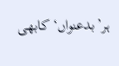ہر’بدعنواں‘ کابھی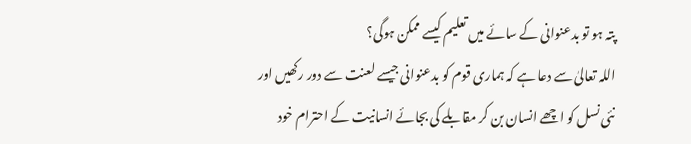پتہ ہو تو بدعنوانی کے سائے میں تعلیم کیسے ممکن ہوگی؟
اللہ تعالیٰ سے دعا ہے کہ ہماری قوم کو بدعنوانی جیسے لعنت سے دور رکھیں اور نئی نسل کو اچھے انسان بن کر مقابلے کی بجائے انسانیت کے احترام خود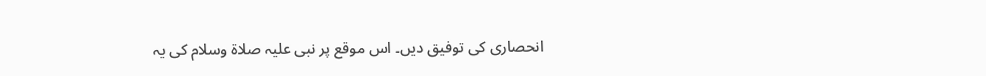انحصاری کی توفیق دیں۔ اس موقع پر نبی علیہ صلاۃ وسلام کی یہ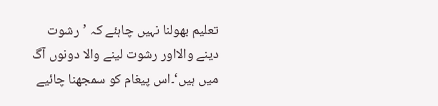تعلیم بھولنا نہیں چاہئے کہ ’رشوت دینے والااور رشوت لینے والا دونوں آگ میں ہیں‘۔اس پیغام کو سمجھنا چائیے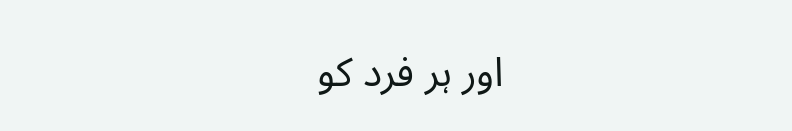اور ہر فرد کو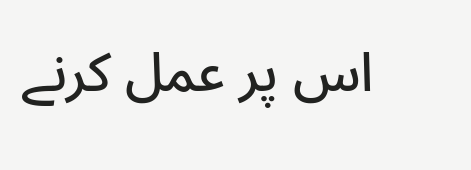اس پر عمل کرنے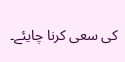کی سعی کرنا چایئے۔